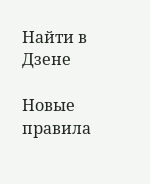Найти в Дзене

Новые правила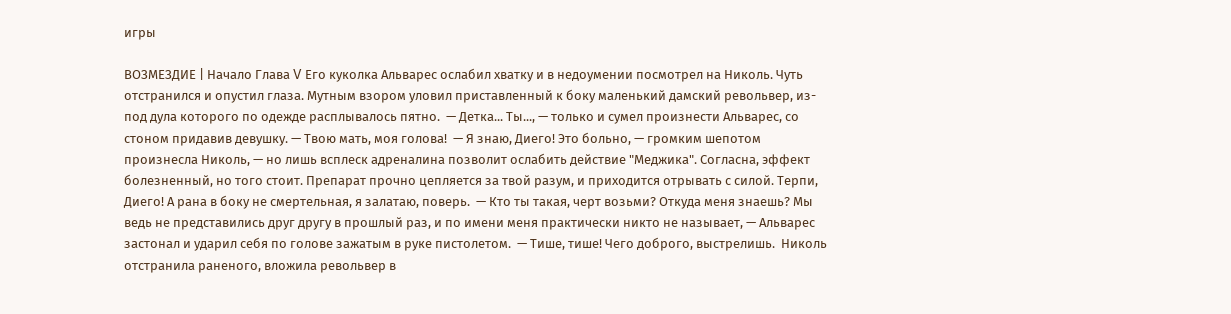игры

ВОЗМЕЗДИЕ | Начало Глава V Его куколка Альварес ослабил хватку и в недоумении посмотрел на Николь. Чуть отстранился и опустил глаза. Мутным взором уловил приставленный к боку маленький дамский револьвер, из-под дула которого по одежде расплывалось пятно.  — Детка... Ты..., — только и сумел произнести Альварес, со стоном придавив девушку. — Твою мать, моя голова!  — Я знаю, Диего! Это больно, — громким шепотом произнесла Николь, — но лишь всплеск адреналина позволит ослабить действие "Меджика". Согласна, эффект болезненный, но того стоит. Препарат прочно цепляется за твой разум, и приходится отрывать с силой. Терпи, Диего! А рана в боку не смертельная, я залатаю, поверь.  — Кто ты такая, черт возьми? Откуда меня знаешь? Мы ведь не представились друг другу в прошлый раз, и по имени меня практически никто не называет, — Альварес застонал и ударил себя по голове зажатым в руке пистолетом.  — Тише, тише! Чего доброго, выстрелишь.  Николь отстранила раненого, вложила револьвер в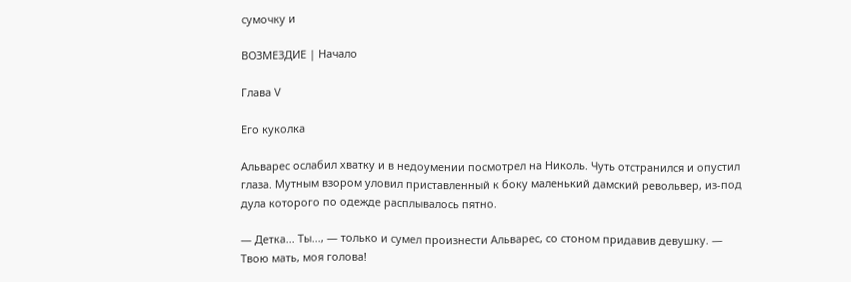сумочку и

ВОЗМЕЗДИЕ | Начало

Глава V

Его куколка

Альварес ослабил хватку и в недоумении посмотрел на Николь. Чуть отстранился и опустил глаза. Мутным взором уловил приставленный к боку маленький дамский револьвер, из-под дула которого по одежде расплывалось пятно.

— Детка... Ты..., — только и сумел произнести Альварес, со стоном придавив девушку. — Твою мать, моя голова!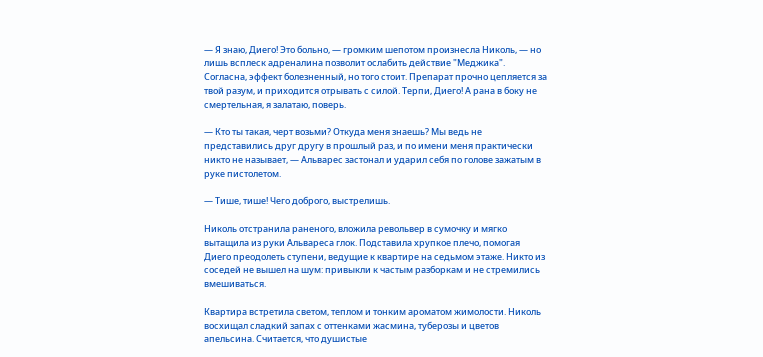— Я знаю, Диего! Это больно, — громким шепотом произнесла Николь, — но лишь всплеск адреналина позволит ослабить действие "Меджика". Согласна, эффект болезненный, но того стоит. Препарат прочно цепляется за твой разум, и приходится отрывать с силой. Терпи, Диего! А рана в боку не смертельная, я залатаю, поверь.

— Кто ты такая, черт возьми? Откуда меня знаешь? Мы ведь не представились друг другу в прошлый раз, и по имени меня практически никто не называет, — Альварес застонал и ударил себя по голове зажатым в руке пистолетом.

— Тише, тише! Чего доброго, выстрелишь.

Николь отстранила раненого, вложила револьвер в сумочку и мягко вытащила из руки Альвареса глок. Подставила хрупкое плечо, помогая Диего преодолеть ступени, ведущие к квартире на седьмом этаже. Никто из соседей не вышел на шум: привыкли к частым разборкам и не стремились вмешиваться.

Квартира встретила светом, теплом и тонким ароматом жимолости. Николь восхищал сладкий запах с оттенками жасмина, туберозы и цветов апельсина. Считается, что душистые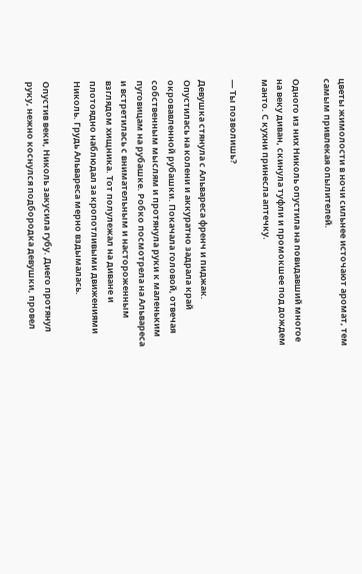цветы жимолости в ночи сильнее источают аромат, тем самым привлекая опылителей.

Одного из них Николь опустила на повидавший многое на веку диван, скинула туфли и промокшее под дождем манто. С кухни принесла аптечку.

— Ты позволишь?

Девушка стянула с Альвареса френч и пиджак. Опустилась на колени и аккуратно задрала край окровавленной рубашки. Покачала головой, отвечая собственным мыслям и протянула руки к маленьким пуговицам на рубашке. Робко посмотрела на Альвареса и встретилась с внимательным и настороженным взглядом хищника. Тот полулежал на диване и плотоядно наблюдал за кропотливыми движениями Николь. Грудь Альвареса мерно вздымалась.

Опустив веки, Николь закусила губу. Диего протянул руку, нежно коснулся подбородка девушки, провел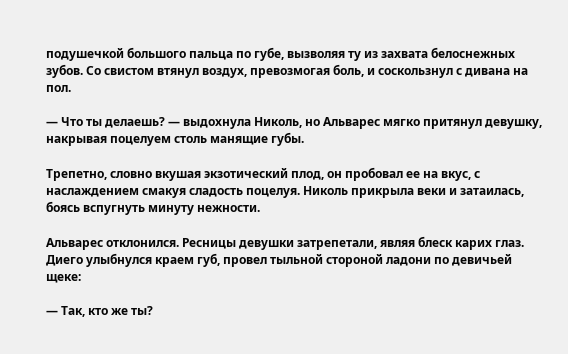подушечкой большого пальца по губе, вызволяя ту из захвата белоснежных зубов. Со свистом втянул воздух, превозмогая боль, и соскользнул с дивана на пол.

— Что ты делаешь? — выдохнула Николь, но Альварес мягко притянул девушку, накрывая поцелуем столь манящие губы.

Трепетно, словно вкушая экзотический плод, он пробовал ее на вкус, с наслаждением смакуя сладость поцелуя. Николь прикрыла веки и затаилась, боясь вспугнуть минуту нежности.

Альварес отклонился. Ресницы девушки затрепетали, являя блеск карих глаз. Диего улыбнулся краем губ, провел тыльной стороной ладони по девичьей щеке:

— Так, кто же ты?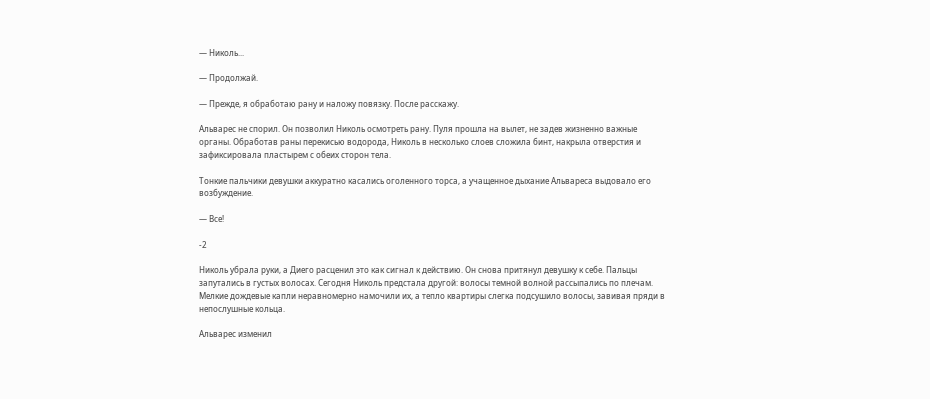— Николь...

— Продолжай.

— Прежде, я обработаю рану и наложу повязку. После расскажу.

Альварес не спорил. Он позволил Николь осмотреть рану. Пуля прошла на вылет, не задев жизненно важные органы. Обработав раны перекисью водорода, Николь в несколько слоев сложила бинт, накрыла отверстия и зафиксировала пластырем с обеих сторон тела.

Тонкие пальчики девушки аккуратно касались оголенного торса, а учащенное дыхание Альвареса выдовало его возбуждение.

— Все!

-2

Николь убрала руки, а Диего расценил это как сигнал к действию. Он снова притянул девушку к себе. Пальцы запутались в густых волосах. Сегодня Николь предстала другой: волосы темной волной рассыпались по плечам. Мелкие дождевые капли неравномерно намочили их, а тепло квартиры слегка подсушило волосы, завивая пряди в непослушные кольца.

Альварес изменил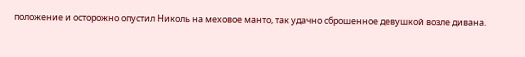положение и осторожно опустил Николь на меховое манто, так удачно сброшенное девушкой возле дивана.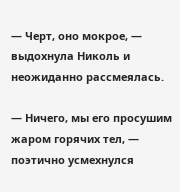— Черт, оно мокрое, — выдохнула Николь и неожиданно рассмеялась.

— Ничего, мы его просушим жаром горячих тел, — поэтично усмехнулся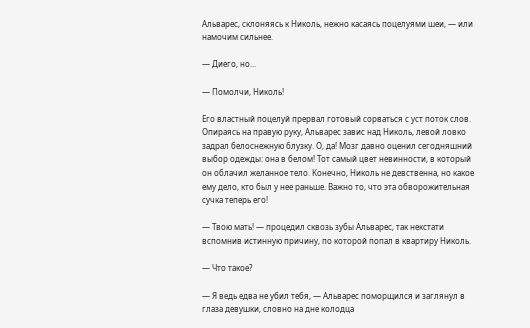Альварес, склоняясь к Николь, нежно касаясь поцелуями шеи, — или намочим сильнее.

— Диего, но...

— Помолчи, Николь!

Его властный поцелуй прервал готовый сорваться с уст поток слов. Опираясь на правую руку, Альварес завис над Николь, левой ловко задрал белоснежную блузку. О, да! Мозг давно оценил сегодняшний выбор одежды: она в белом! Тот самый цвет невинности, в который он облачил желанное тело. Конечно, Николь не девственна, но какое ему дело, кто был у нее раньше. Важно то, что эта обворожительная сучка теперь его!

— Твою мать! — процедил сквозь зубы Альварес, так некстати вспомнив истинную причину, по которой попал в квартиру Николь.

— Что такое?

— Я ведь едва не убил тебя, — Альварес поморщился и заглянул в глаза девушки, словно на дне колодца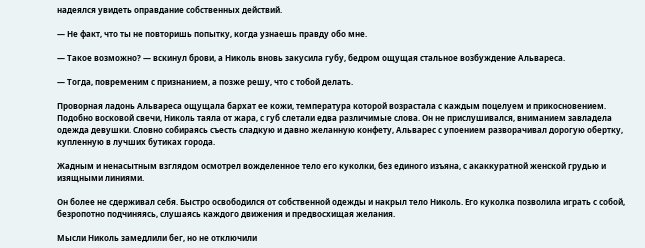надеялся увидеть оправдание собственных действий.

— Не факт, что ты не повторишь попытку, когда узнаешь правду обо мне.

— Такое возможно? — вскинул брови, а Николь вновь закусила губу, бедром ощущая стальное возбуждение Альвареса.

— Тогда, повременим с признанием, а позже решу, что с тобой делать.

Проворная ладонь Альвареса ощущала бархат ее кожи, температура которой возрастала с каждым поцелуем и прикосновением. Подобно восковой свечи, Николь таяла от жара, с губ слетали едва различимые слова. Он не прислушивался, вниманием завладела одежда девушки. Словно собираясь съесть сладкую и давно желанную конфету, Альварес с упоением разворачивал дорогую обертку, купленную в лучших бутиках города.

Жадным и ненасытным взглядом осмотрел вожделенное тело его куколки, без единого изъяна, с акаккуратной женской грудью и изящными линиями.

Он более не сдерживал себя. Быстро освободился от собственной одежды и накрыл тело Николь. Его куколка позволила играть с собой, безропотно подчиняясь, слушаясь каждого движения и предвосхищая желания.

Мысли Николь замедлили бег, но не отключили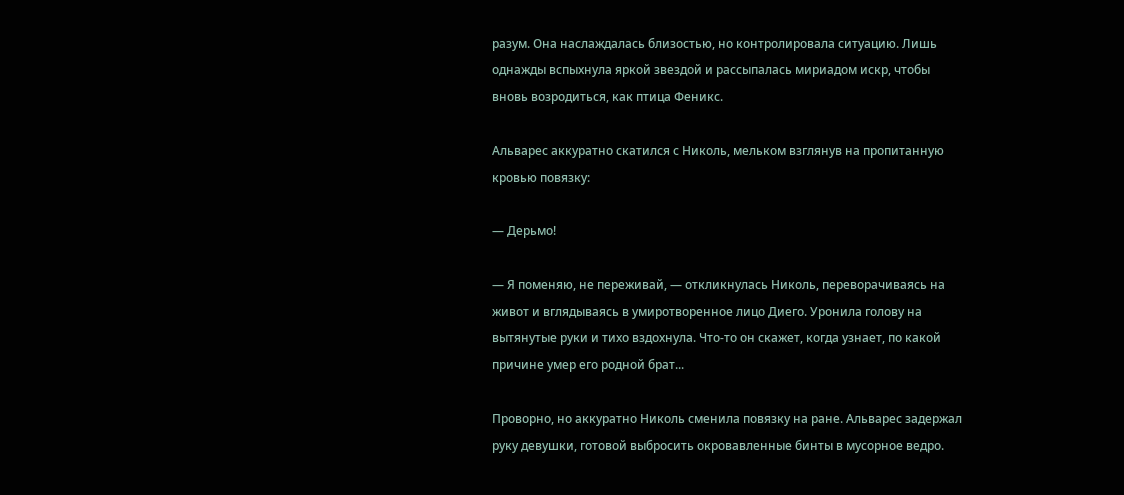разум. Она наслаждалась близостью, но контролировала ситуацию. Лишь однажды вспыхнула яркой звездой и рассыпалась мириадом искр, чтобы вновь возродиться, как птица Феникс.

Альварес аккуратно скатился с Николь, мельком взглянув на пропитанную кровью повязку:

— Дерьмо!

— Я поменяю, не переживай, — откликнулась Николь, переворачиваясь на живот и вглядываясь в умиротворенное лицо Диего. Уронила голову на вытянутые руки и тихо вздохнула. Что-то он скажет, когда узнает, по какой причине умер его родной брат...

Проворно, но аккуратно Николь сменила повязку на ране. Альварес задержал руку девушки, готовой выбросить окровавленные бинты в мусорное ведро.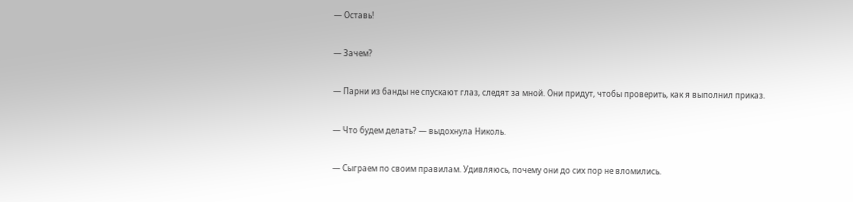— Оставь!

— Зачем?

— Парни из банды не спускают глаз, следят за мной. Они придут, чтобы проверить, как я выполнил приказ.

— Что будем делать? — выдохнула Николь.

— Сыграем по своим правилам. Удивляюсь, почему они до сих пор не вломились.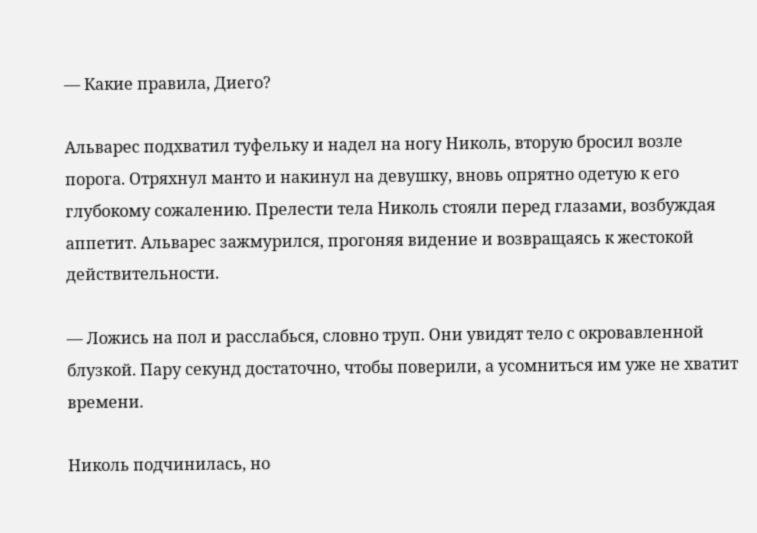— Какие правила, Диего?

Альварес подхватил туфельку и надел на ногу Николь, вторую бросил возле порога. Отряхнул манто и накинул на девушку, вновь опрятно одетую к его глубокому сожалению. Прелести тела Николь стояли перед глазами, возбуждая аппетит. Альварес зажмурился, прогоняя видение и возвращаясь к жестокой действительности.

— Ложись на пол и расслабься, словно труп. Они увидят тело с окровавленной блузкой. Пару секунд достаточно, чтобы поверили, а усомниться им уже не хватит времени.

Николь подчинилась, но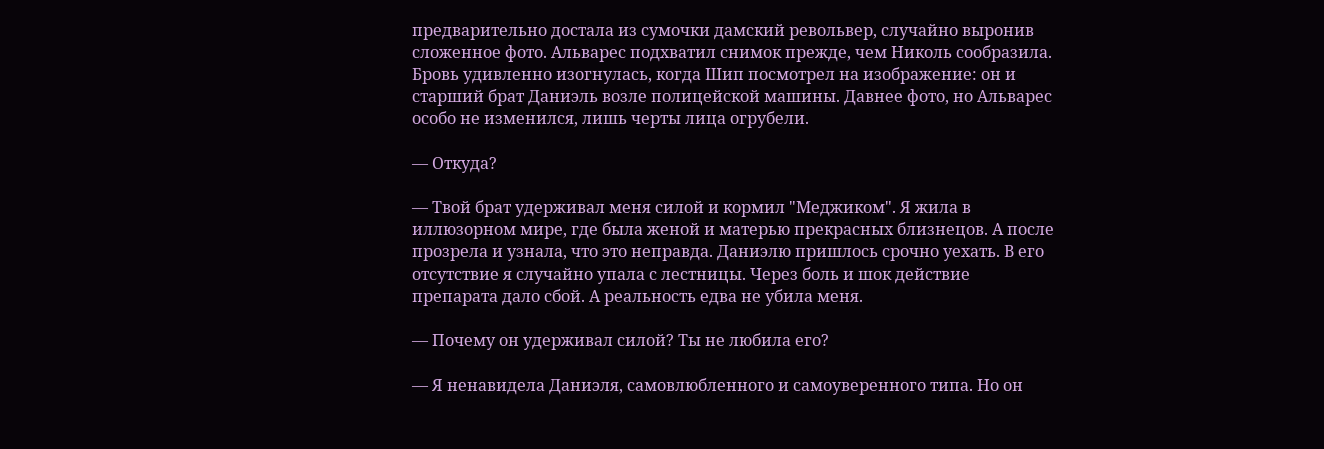предварительно достала из сумочки дамский револьвер, случайно выронив сложенное фото. Альварес подхватил снимок прежде, чем Николь сообразила. Бровь удивленно изогнулась, когда Шип посмотрел на изображение: он и старший брат Даниэль возле полицейской машины. Давнее фото, но Альварес особо не изменился, лишь черты лица огрубели.

— Откуда?

— Твой брат удерживал меня силой и кормил "Меджиком". Я жила в иллюзорном мире, где была женой и матерью прекрасных близнецов. А после прозрела и узнала, что это неправда. Даниэлю пришлось срочно уехать. В его отсутствие я случайно упала с лестницы. Через боль и шок действие препарата дало сбой. А реальность едва не убила меня.

— Почему он удерживал силой? Ты не любила его?

— Я ненавидела Даниэля, самовлюбленного и самоуверенного типа. Но он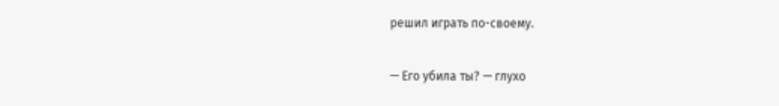решил играть по-своему.

— Его убила ты? — глухо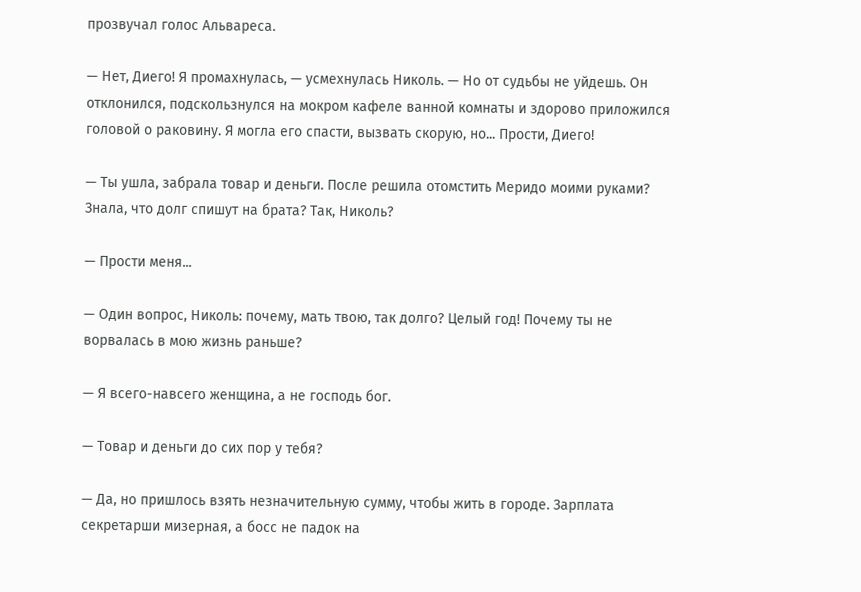прозвучал голос Альвареса.

— Нет, Диего! Я промахнулась, — усмехнулась Николь. — Но от судьбы не уйдешь. Он отклонился, подскользнулся на мокром кафеле ванной комнаты и здорово приложился головой о раковину. Я могла его спасти, вызвать скорую, но... Прости, Диего!

— Ты ушла, забрала товар и деньги. После решила отомстить Меридо моими руками? Знала, что долг спишут на брата? Так, Николь?

— Прости меня...

— Один вопрос, Николь: почему, мать твою, так долго? Целый год! Почему ты не ворвалась в мою жизнь раньше?

— Я всего-навсего женщина, а не господь бог.

— Товар и деньги до сих пор у тебя?

— Да, но пришлось взять незначительную сумму, чтобы жить в городе. Зарплата секретарши мизерная, а босс не падок на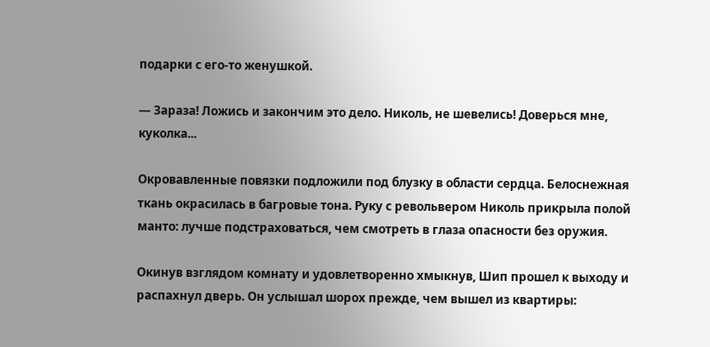подарки с его-то женушкой.

— Зараза! Ложись и закончим это дело. Николь, не шевелись! Доверься мне, куколка...

Окровавленные повязки подложили под блузку в области сердца. Белоснежная ткань окрасилась в багровые тона. Руку с револьвером Николь прикрыла полой манто: лучше подстраховаться, чем смотреть в глаза опасности без оружия.

Окинув взглядом комнату и удовлетворенно хмыкнув, Шип прошел к выходу и распахнул дверь. Он услышал шорох прежде, чем вышел из квартиры: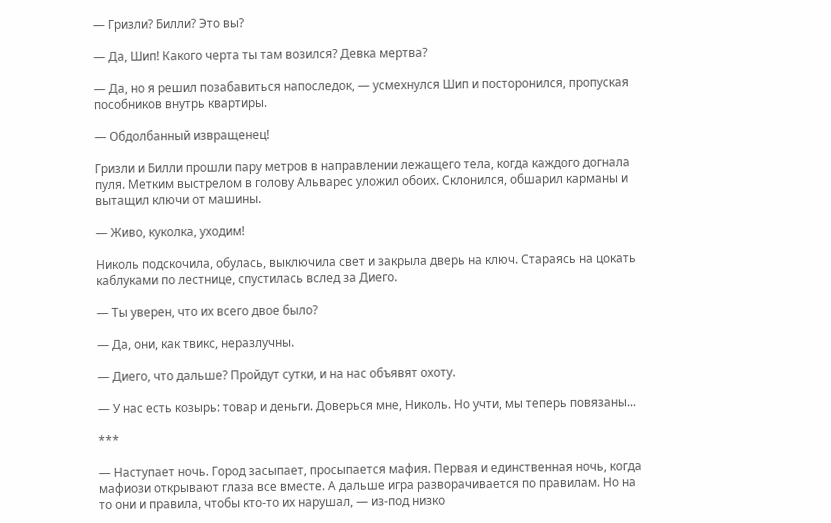— Гризли? Билли? Это вы?

— Да, Шип! Какого черта ты там возился? Девка мертва?

— Да, но я решил позабавиться напоследок, — усмехнулся Шип и посторонился, пропуская пособников внутрь квартиры.

— Обдолбанный извращенец!

Гризли и Билли прошли пару метров в направлении лежащего тела, когда каждого догнала пуля. Метким выстрелом в голову Альварес уложил обоих. Склонился, обшарил карманы и вытащил ключи от машины.

— Живо, куколка, уходим!

Николь подскочила, обулась, выключила свет и закрыла дверь на ключ. Стараясь на цокать каблуками по лестнице, спустилась вслед за Диего.

— Ты уверен, что их всего двое было?

— Да, они, как твикс, неразлучны.

— Диего, что дальше? Пройдут сутки, и на нас объявят охоту.

— У нас есть козырь: товар и деньги. Доверься мне, Николь. Но учти, мы теперь повязаны...

***

— Наступает ночь. Город засыпает, просыпается мафия. Первая и единственная ночь, когда мафиози открывают глаза все вместе. А дальше игра разворачивается по правилам. Но на то они и правила, чтобы кто-то их нарушал, — из-под низко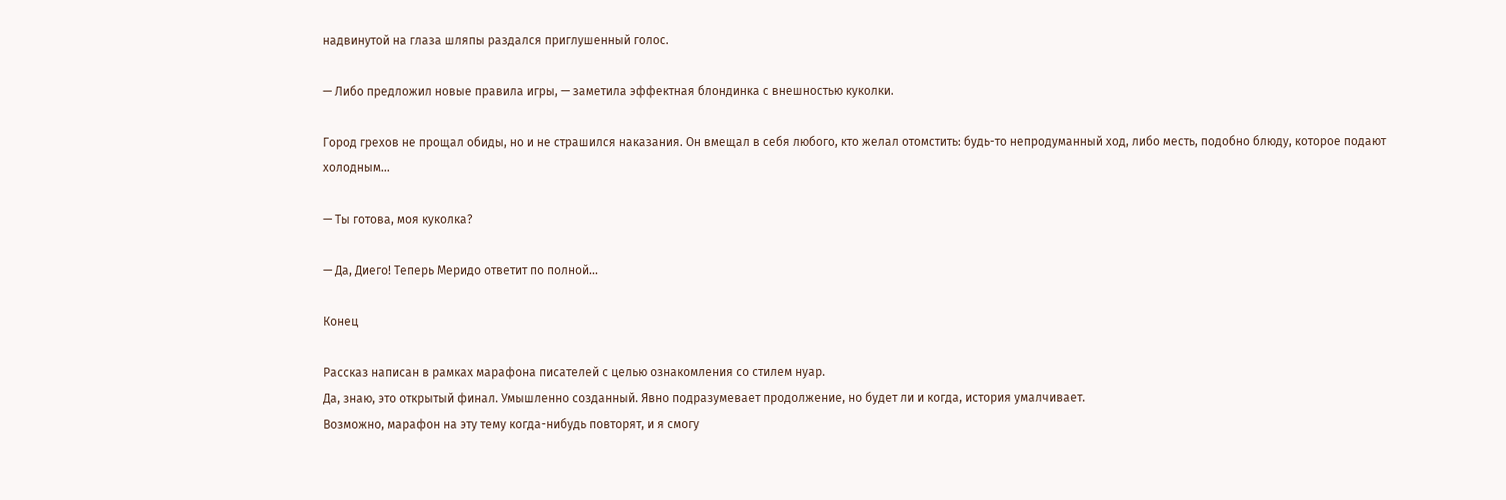надвинутой на глаза шляпы раздался приглушенный голос.

— Либо предложил новые правила игры, — заметила эффектная блондинка с внешностью куколки.

Город грехов не прощал обиды, но и не страшился наказания. Он вмещал в себя любого, кто желал отомстить: будь-то непродуманный ход, либо месть, подобно блюду, которое подают холодным...

— Ты готова, моя куколка?

— Да, Диего! Теперь Меридо ответит по полной...

Конец

Рассказ написан в рамках марафона писателей с целью ознакомления со стилем нуар.
Да, знаю, это открытый финал. Умышленно созданный. Явно подразумевает продолжение, но будет ли и когда, история умалчивает.
Возможно, марафон на эту тему когда-нибудь повторят, и я смогу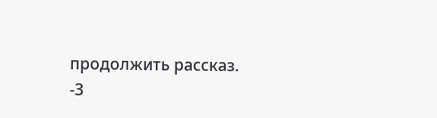продолжить рассказ.
-3